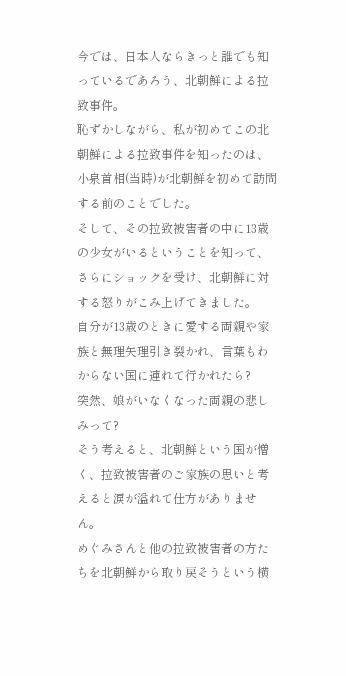今では、日本人ならきっと誰でも知っているであろう、北朝鮮による拉致事件。
恥ずかしながら、私が初めてこの北朝鮮による拉致事件を知ったのは、小泉首相(当時)が北朝鮮を初めて訪問する前のことでした。
そして、その拉致被害者の中に13歳の少女がいるということを知って、さらにショックを受け、北朝鮮に対する怒りがこみ上げてきました。
自分が13歳のときに愛する両親や家族と無理矢理引き裂かれ、言葉もわからない国に連れて行かれたら?
突然、娘がいなくなった両親の悲しみって?
そう考えると、北朝鮮という国が憎く、拉致被害者のご家族の思いと考えると涙が溢れて仕方がありません。
めぐみさんと他の拉致被害者の方たちを北朝鮮から取り戻そうという横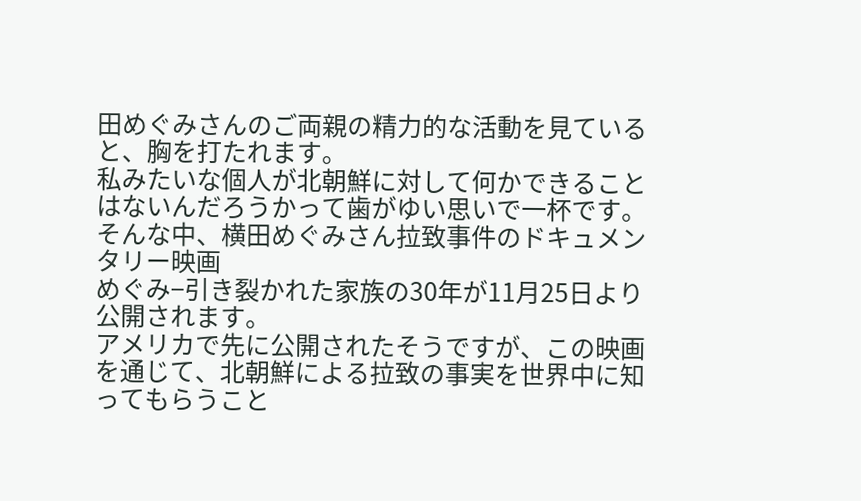田めぐみさんのご両親の精力的な活動を見ていると、胸を打たれます。
私みたいな個人が北朝鮮に対して何かできることはないんだろうかって歯がゆい思いで一杯です。
そんな中、横田めぐみさん拉致事件のドキュメンタリー映画
めぐみ−引き裂かれた家族の30年が11月25日より公開されます。
アメリカで先に公開されたそうですが、この映画を通じて、北朝鮮による拉致の事実を世界中に知ってもらうこと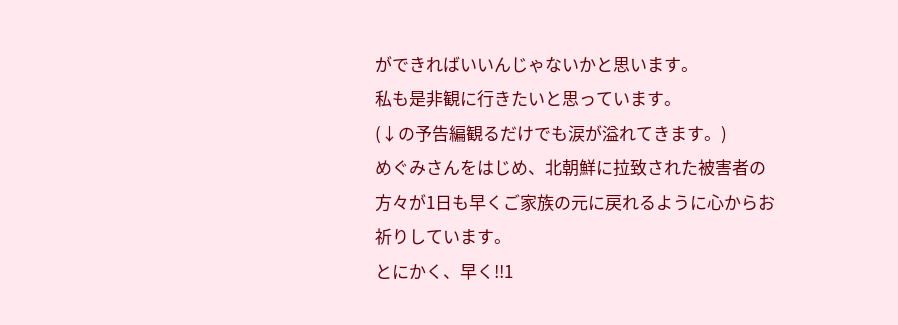ができればいいんじゃないかと思います。
私も是非観に行きたいと思っています。
(↓の予告編観るだけでも涙が溢れてきます。)
めぐみさんをはじめ、北朝鮮に拉致された被害者の方々が1日も早くご家族の元に戻れるように心からお祈りしています。
とにかく、早く!!1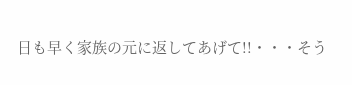日も早く家族の元に返してあげて!!・・・そう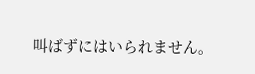叫ばずにはいられません。